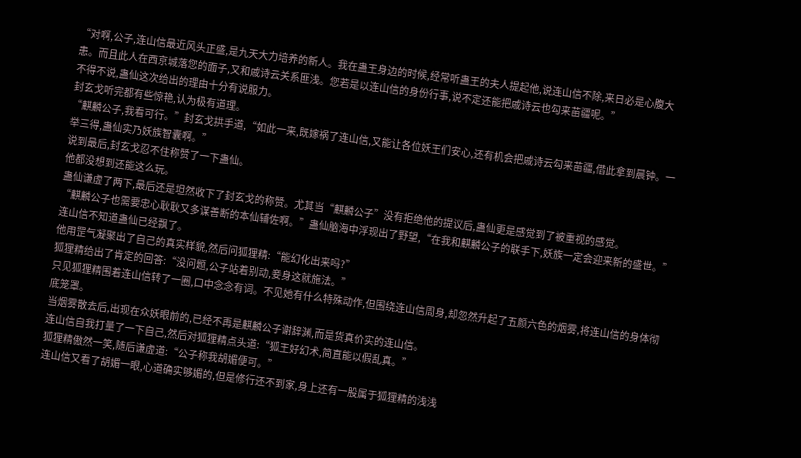“对啊,公子,连山信最近风头正盛,是九天大力培养的新人。我在蛊王身边的时候,经常听蛊王的夫人提起他,说连山信不除,来日必是心腹大患。而且此人在西京城落您的面子,又和戚诗云关系匪浅。您若是以连山信的身份行事,说不定还能把戚诗云也勾来苗疆呢。”
不得不说,蛊仙这次给出的理由十分有说服力。
封玄戈听完都有些惊艳,认为极有道理。
“麒麟公子,我看可行。”封玄戈拱手道,“如此一来,既嫁祸了连山信,又能让各位妖王们安心,还有机会把戚诗云勾来苗疆,借此拿到晨钟。一举三得,蛊仙实乃妖族智囊啊。”
说到最后,封玄戈忍不住称赞了一下蛊仙。
他都没想到还能这么玩。
蛊仙谦虚了两下,最后还是坦然收下了封玄戈的称赞。尤其当“麒麟公子”没有拒绝他的提议后,蛊仙更是感觉到了被重视的感觉。
“麒麟公子也需要忠心耿耿又多谋善断的本仙辅佐啊。”蛊仙脑海中浮现出了野望,“在我和麒麟公子的联手下,妖族一定会迎来新的盛世。”
连山信不知道蛊仙已经飘了。
他用罡气凝聚出了自己的真实样貌,然后问狐狸精:“能幻化出来吗?”
狐狸精给出了肯定的回答:“没问题,公子站着别动,妾身这就施法。”
只见狐狸精围着连山信转了一圈,口中念念有词。不见她有什么特殊动作,但围绕连山信周身,却忽然升起了五颜六色的烟雾,将连山信的身体彻底笼罩。
当烟雾散去后,出现在众妖眼前的,已经不再是麒麟公子谢辞渊,而是货真价实的连山信。
连山信自我打量了一下自己,然后对狐狸精点头道:“狐王好幻术,简直能以假乱真。”
狐狸精傲然一笑,随后谦虚道:“公子称我胡媚便可。”
连山信又看了胡媚一眼,心道确实够媚的,但是修行还不到家,身上还有一股属于狐狸精的浅浅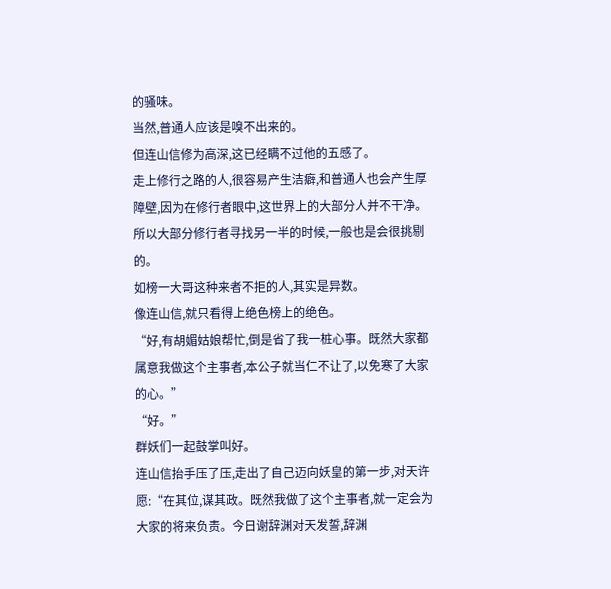的骚味。
当然,普通人应该是嗅不出来的。
但连山信修为高深,这已经瞒不过他的五感了。
走上修行之路的人,很容易产生洁癖,和普通人也会产生厚障壁,因为在修行者眼中,这世界上的大部分人并不干净。
所以大部分修行者寻找另一半的时候,一般也是会很挑剔的。
如榜一大哥这种来者不拒的人,其实是异数。
像连山信,就只看得上绝色榜上的绝色。
“好,有胡媚姑娘帮忙,倒是省了我一桩心事。既然大家都属意我做这个主事者,本公子就当仁不让了,以免寒了大家的心。”
“好。”
群妖们一起鼓掌叫好。
连山信抬手压了压,走出了自己迈向妖皇的第一步,对天许愿:“在其位,谋其政。既然我做了这个主事者,就一定会为大家的将来负责。今日谢辞渊对天发誓,辞渊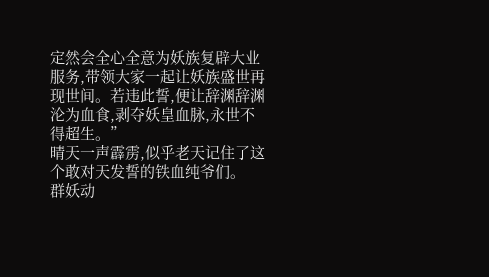定然会全心全意为妖族复辟大业服务,带领大家一起让妖族盛世再现世间。若违此誓,便让辞渊辞渊沦为血食,剥夺妖皇血脉,永世不得超生。”
晴天一声霹雳,似乎老天记住了这个敢对天发誓的铁血纯爷们。
群妖动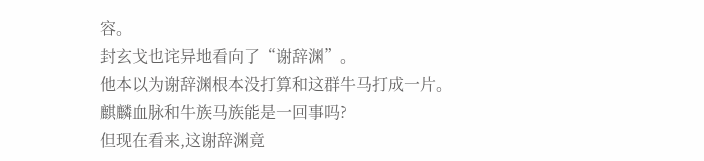容。
封玄戈也诧异地看向了“谢辞渊”。
他本以为谢辞渊根本没打算和这群牛马打成一片。
麒麟血脉和牛族马族能是一回事吗?
但现在看来,这谢辞渊竟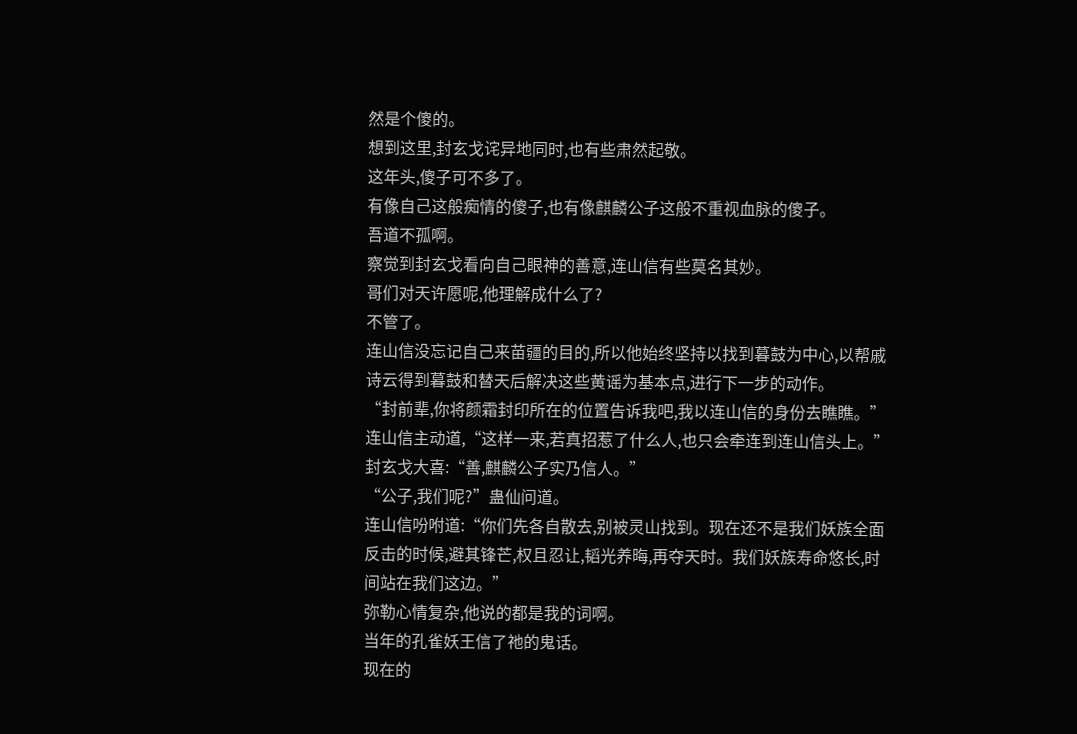然是个傻的。
想到这里,封玄戈诧异地同时,也有些肃然起敬。
这年头,傻子可不多了。
有像自己这般痴情的傻子,也有像麒麟公子这般不重视血脉的傻子。
吾道不孤啊。
察觉到封玄戈看向自己眼神的善意,连山信有些莫名其妙。
哥们对天许愿呢,他理解成什么了?
不管了。
连山信没忘记自己来苗疆的目的,所以他始终坚持以找到暮鼓为中心,以帮戚诗云得到暮鼓和替天后解决这些黄谣为基本点,进行下一步的动作。
“封前辈,你将颜霜封印所在的位置告诉我吧,我以连山信的身份去瞧瞧。”连山信主动道,“这样一来,若真招惹了什么人,也只会牵连到连山信头上。”
封玄戈大喜:“善,麒麟公子实乃信人。”
“公子,我们呢?”蛊仙问道。
连山信吩咐道:“你们先各自散去,别被灵山找到。现在还不是我们妖族全面反击的时候,避其锋芒,权且忍让,韬光养晦,再夺天时。我们妖族寿命悠长,时间站在我们这边。”
弥勒心情复杂,他说的都是我的词啊。
当年的孔雀妖王信了祂的鬼话。
现在的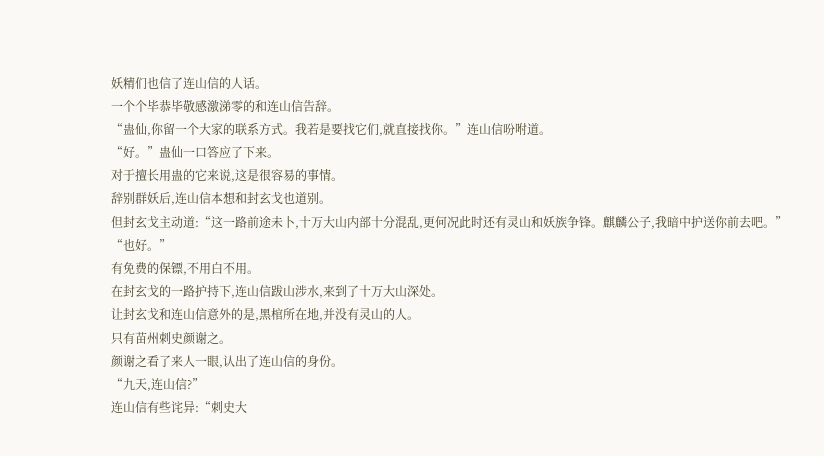妖精们也信了连山信的人话。
一个个毕恭毕敬感激涕零的和连山信告辞。
“蛊仙,你留一个大家的联系方式。我若是要找它们,就直接找你。”连山信吩咐道。
“好。”蛊仙一口答应了下来。
对于擅长用蛊的它来说,这是很容易的事情。
辞别群妖后,连山信本想和封玄戈也道别。
但封玄戈主动道:“这一路前途未卜,十万大山内部十分混乱,更何况此时还有灵山和妖族争锋。麒麟公子,我暗中护送你前去吧。”
“也好。”
有免费的保镖,不用白不用。
在封玄戈的一路护持下,连山信跋山涉水,来到了十万大山深处。
让封玄戈和连山信意外的是,黑棺所在地,并没有灵山的人。
只有苗州刺史颜谢之。
颜谢之看了来人一眼,认出了连山信的身份。
“九天,连山信?”
连山信有些诧异:“刺史大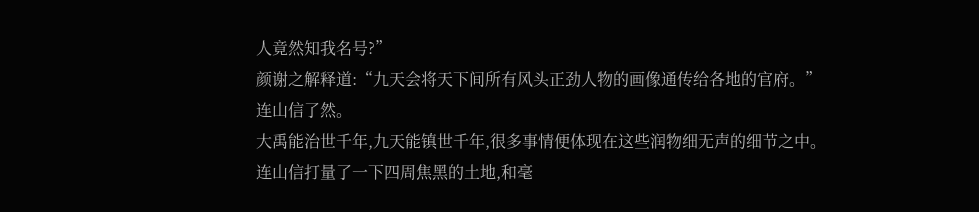人竟然知我名号?”
颜谢之解释道:“九天会将天下间所有风头正劲人物的画像通传给各地的官府。”
连山信了然。
大禹能治世千年,九天能镇世千年,很多事情便体现在这些润物细无声的细节之中。
连山信打量了一下四周焦黑的土地,和毫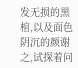发无损的黑棺,以及面色阴沉的颜谢之,试探着问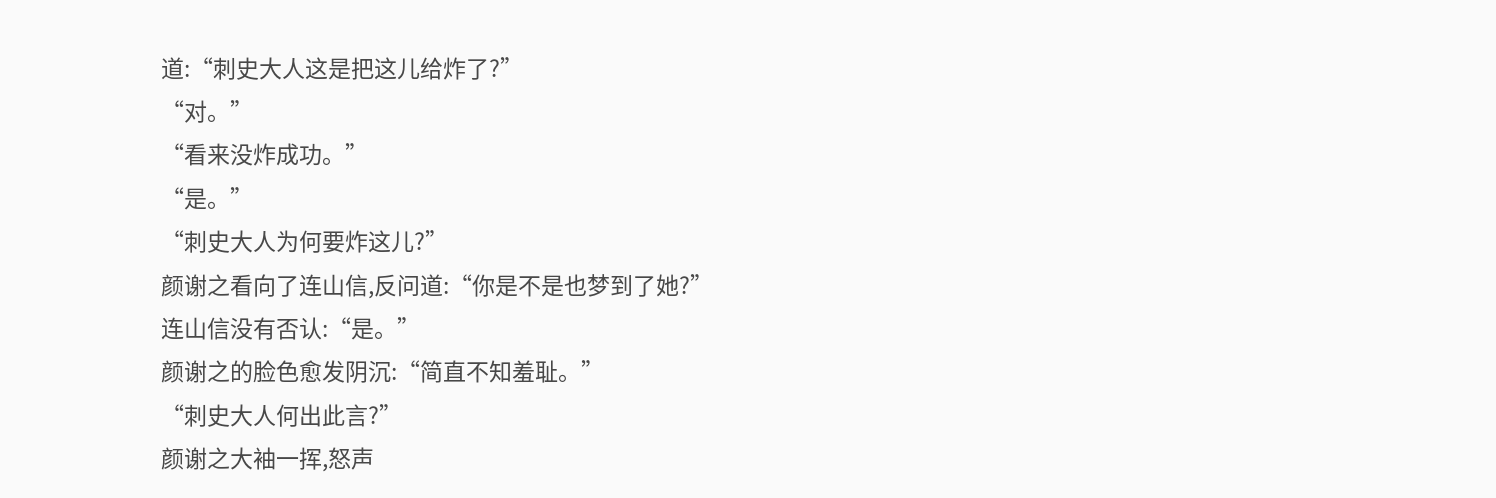道:“刺史大人这是把这儿给炸了?”
“对。”
“看来没炸成功。”
“是。”
“刺史大人为何要炸这儿?”
颜谢之看向了连山信,反问道:“你是不是也梦到了她?”
连山信没有否认:“是。”
颜谢之的脸色愈发阴沉:“简直不知羞耻。”
“刺史大人何出此言?”
颜谢之大袖一挥,怒声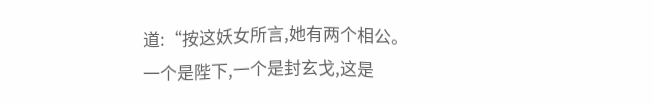道:“按这妖女所言,她有两个相公。一个是陛下,一个是封玄戈,这是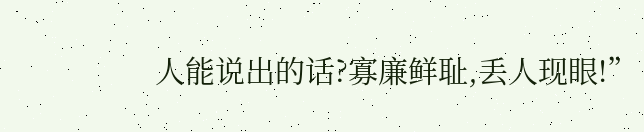人能说出的话?寡廉鲜耻,丢人现眼!”